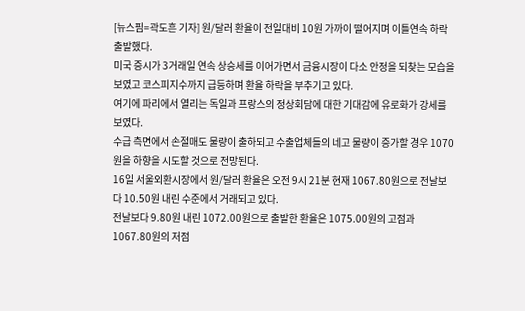[뉴스핌=곽도흔 기자] 원/달러 환율이 전일대비 10원 가까이 떨어지며 이틀연속 하락 출발했다.
미국 증시가 3거래일 연속 상승세를 이어가면서 금융시장이 다소 안정을 되찾는 모습을 보였고 코스피지수까지 급등하며 환율 하락을 부추기고 있다.
여기에 파리에서 열리는 독일과 프랑스의 정상회담에 대한 기대감에 유로화가 강세를 보였다.
수급 측면에서 손절매도 물량이 출하되고 수출업체들의 네고 물량이 증가할 경우 1070원을 하향을 시도할 것으로 전망된다.
16일 서울외환시장에서 원/달러 환율은 오전 9시 21분 현재 1067.80원으로 전날보다 10.50원 내린 수준에서 거래되고 있다.
전날보다 9.80원 내린 1072.00원으로 출발한 환율은 1075.00원의 고점과 1067.80원의 저점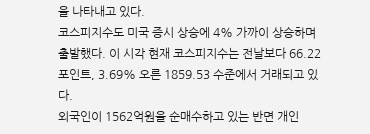을 나타내고 있다.
코스피지수도 미국 증시 상승에 4% 가까이 상승하며 출발했다. 이 시각 현재 코스피지수는 전날보다 66.22포인트, 3.69% 오른 1859.53 수준에서 거래되고 있다.
외국인이 1562억원을 순매수하고 있는 반면 개인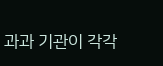과과 기관이 각각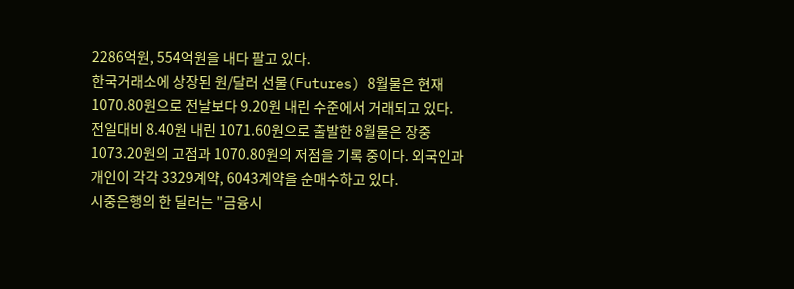2286억원, 554억원을 내다 팔고 있다.
한국거래소에 상장된 원/달러 선물(Futures) 8월물은 현재 1070.80원으로 전날보다 9.20원 내린 수준에서 거래되고 있다.
전일대비 8.40원 내린 1071.60원으로 출발한 8월물은 장중 1073.20원의 고점과 1070.80원의 저점을 기록 중이다. 외국인과 개인이 각각 3329계약, 6043계약을 순매수하고 있다.
시중은행의 한 딜러는 "금융시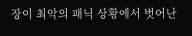장이 최악의 패닉 상황에서 벗어난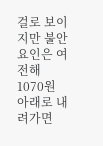걸로 보이지만 불안요인은 여전해 1070원 아래로 내려가면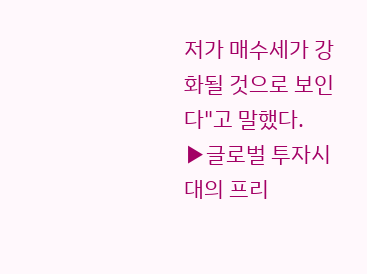저가 매수세가 강화될 것으로 보인다"고 말했다.
▶글로벌 투자시대의 프리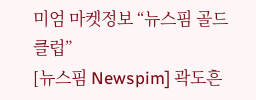미엄 마켓정보 “뉴스핌 골드 클럽”
[뉴스핌 Newspim] 곽도흔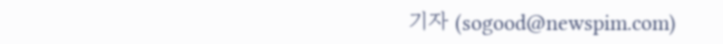기자 (sogood@newspim.com)